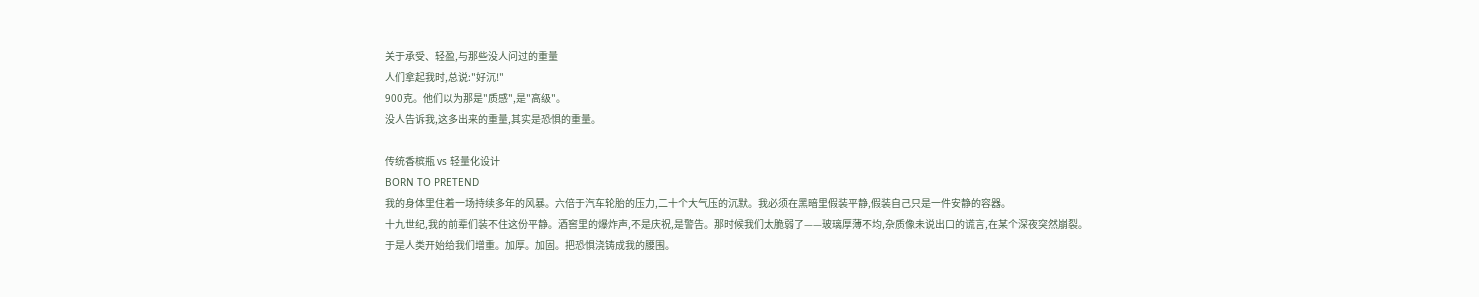关于承受、轻盈,与那些没人问过的重量
人们拿起我时,总说:"好沉!"
900克。他们以为那是"质感",是"高级"。
没人告诉我,这多出来的重量,其实是恐惧的重量。

传统香槟瓶 vs 轻量化设计
BORN TO PRETEND
我的身体里住着一场持续多年的风暴。六倍于汽车轮胎的压力,二十个大气压的沉默。我必须在黑暗里假装平静,假装自己只是一件安静的容器。
十九世纪,我的前辈们装不住这份平静。酒窖里的爆炸声,不是庆祝,是警告。那时候我们太脆弱了——玻璃厚薄不均,杂质像未说出口的谎言,在某个深夜突然崩裂。
于是人类开始给我们增重。加厚。加固。把恐惧浇铸成我的腰围。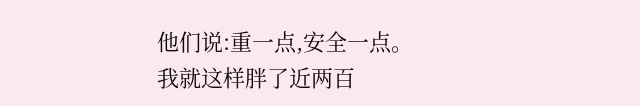他们说:重一点,安全一点。
我就这样胖了近两百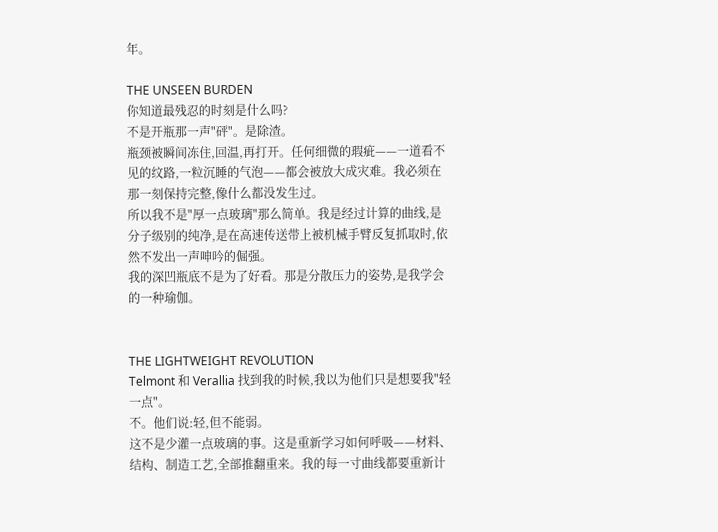年。

THE UNSEEN BURDEN
你知道最残忍的时刻是什么吗?
不是开瓶那一声"砰"。是除渣。
瓶颈被瞬间冻住,回温,再打开。任何细微的瑕疵——一道看不见的纹路,一粒沉睡的气泡——都会被放大成灾难。我必须在那一刻保持完整,像什么都没发生过。
所以我不是"厚一点玻璃"那么简单。我是经过计算的曲线,是分子级别的纯净,是在高速传送带上被机械手臂反复抓取时,依然不发出一声呻吟的倔强。
我的深凹瓶底不是为了好看。那是分散压力的姿势,是我学会的一种瑜伽。


THE LIGHTWEIGHT REVOLUTION
Telmont 和 Verallia 找到我的时候,我以为他们只是想要我"轻一点"。
不。他们说:轻,但不能弱。
这不是少灌一点玻璃的事。这是重新学习如何呼吸——材料、结构、制造工艺,全部推翻重来。我的每一寸曲线都要重新计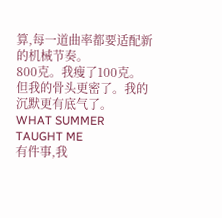算,每一道曲率都要适配新的机械节奏。
800克。我瘦了100克。
但我的骨头更密了。我的沉默更有底气了。
WHAT SUMMER TAUGHT ME
有件事,我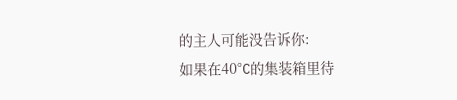的主人可能没告诉你:
如果在40°C的集装箱里待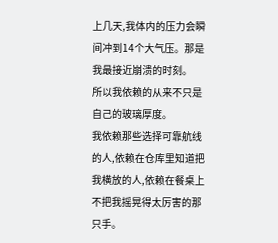上几天,我体内的压力会瞬间冲到14个大气压。那是我最接近崩溃的时刻。
所以我依赖的从来不只是自己的玻璃厚度。
我依赖那些选择可靠航线的人,依赖在仓库里知道把我横放的人,依赖在餐桌上不把我摇晃得太厉害的那只手。